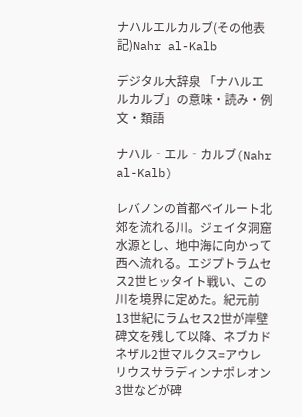ナハルエルカルブ(その他表記)Nahr al-Kalb

デジタル大辞泉 「ナハルエルカルブ」の意味・読み・例文・類語

ナハル‐エル‐カルブ(Nahr al-Kalb)

レバノンの首都ベイルート北郊を流れる川。ジェイタ洞窟水源とし、地中海に向かって西へ流れる。エジプトラムセス2世ヒッタイト戦い、この川を境界に定めた。紀元前13世紀にラムセス2世が岸壁碑文を残して以降、ネブカドネザル2世マルクス=アウレリウスサラディンナポレオン3世などが碑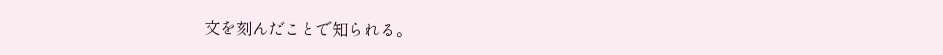文を刻んだことで知られる。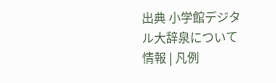出典 小学館デジタル大辞泉について 情報 | 凡例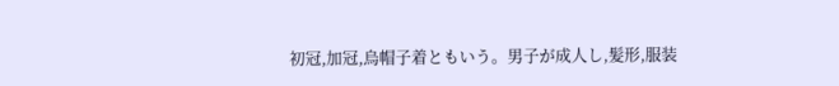初冠,加冠,烏帽子着ともいう。男子が成人し,髪形,服装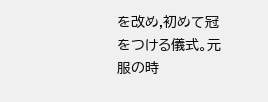を改め,初めて冠をつける儀式。元服の時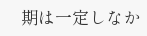期は一定しなか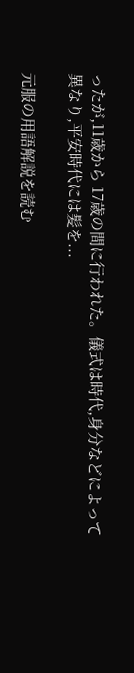ったが,11歳から 17歳の間に行われた。儀式は時代,身分などによって異なり,平安時代には髪を...

元服の用語解説を読む